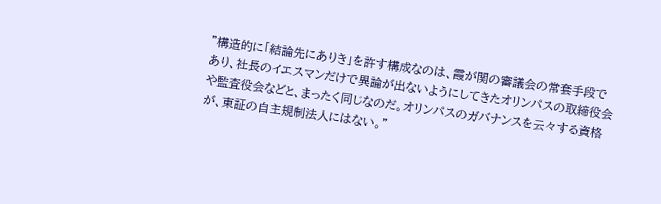"構造的に「結論先にありき」を許す構成なのは、霞が関の審議会の常套手段であり、社長のイエスマンだけで異論が出ないようにしてきたオリンパスの取締役会や監査役会などと、まったく同じなのだ。オリンパスのガバナンスを云々する資格が、東証の自主規制法人にはない。"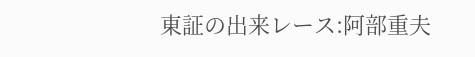東証の出来レース:阿部重夫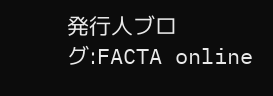発行人ブログ:FACTA online